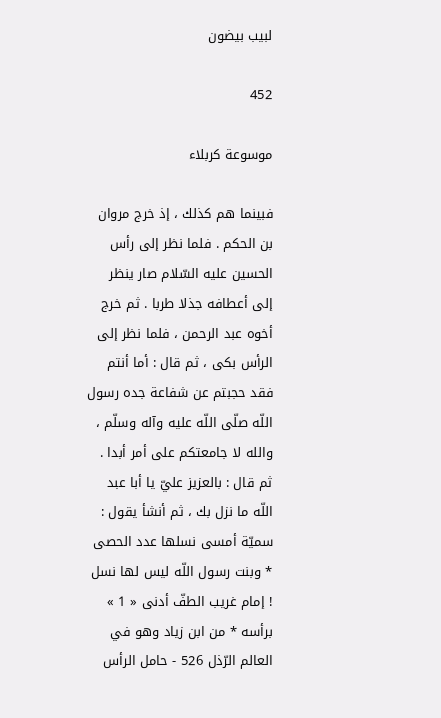لبيب بيضون

452

موسوعة كربلاء

فبينما هم كذلك ، إذ خرج مروان بن الحكم . فلما نظر إلى رأس الحسين عليه السّلام صار ينظر إلى أعطافه جذلا طربا . ثم خرج أخوه عبد الرحمن ، فلما نظر إلى الرأس بكى ، ثم قال : أما أنتم فقد حجبتم عن شفاعة جده رسول اللّه صلّى اللّه عليه وآله وسلّم ، والله لا جامعتكم على أمر أبدا . ثم قال : بالعزيز عليّ يا أبا عبد اللّه ما نزل بك ، ثم أنشأ يقول : سميّة أمسى نسلها عدد الحصى * وبنت رسول اللّه ليس لها نسل ! إمام غريب الطفّ أدنى « 1 » برأسه * من ابن زياد وهو في العالم الرّذل 526 - حامل الرأس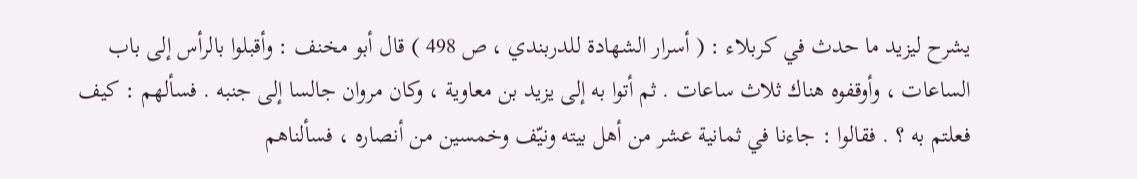يشرح ليزيد ما حدث في كربلاء : ( أسرار الشهادة للدربندي ، ص 498 ) قال أبو مخنف : وأقبلوا بالرأس إلى باب الساعات ، وأوقفوه هناك ثلاث ساعات . ثم أتوا به إلى يزيد بن معاوية ، وكان مروان جالسا إلى جنبه . فسألهم : كيف فعلتم به ؟ . فقالوا : جاءنا في ثمانية عشر من أهل بيته ونيّف وخمسين من أنصاره ، فسألناهم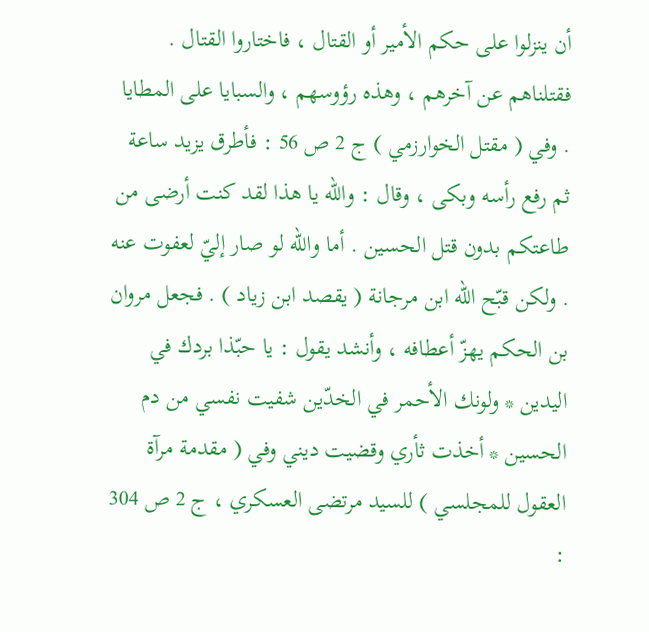أن ينزلوا على حكم الأمير أو القتال ، فاختاروا القتال . فقتلناهم عن آخرهم ، وهذه رؤوسهم ، والسبايا على المطايا . وفي ( مقتل الخوارزمي ) ج 2 ص 56 : فأطرق يزيد ساعة ثم رفع رأسه وبكى ، وقال : والله يا هذا لقد كنت أرضى من طاعتكم بدون قتل الحسين . أما والله لو صار إليّ لعفوت عنه . ولكن قبّح اللّه ابن مرجانة ( يقصد ابن زياد ) . فجعل مروان بن الحكم يهزّ أعطافه ، وأنشد يقول : يا حبّذا بردك في اليدين * ولونك الأحمر في الخدّين شفيت نفسي من دم الحسين * أخذت ثأري وقضيت ديني وفي ( مقدمة مرآة العقول للمجلسي ) للسيد مرتضى العسكري ، ج 2 ص 304 :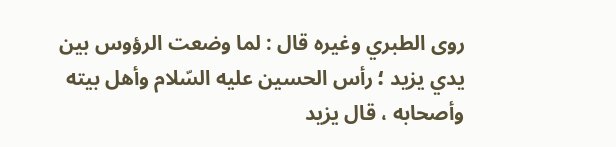روى الطبري وغيره قال : لما وضعت الرؤوس بين يدي يزيد ؛ رأس الحسين عليه السّلام وأهل بيته وأصحابه ، قال يزيد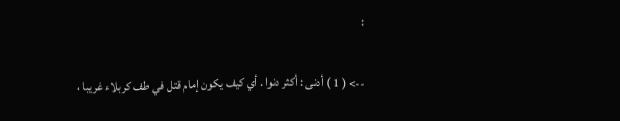:

--> ( 1 ) أدنى : أكثر دنوا . أي كيف يكون إمام قتل في طف كربلاء غريبا ،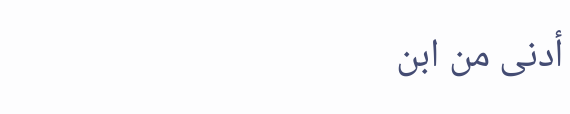أدنى من ابن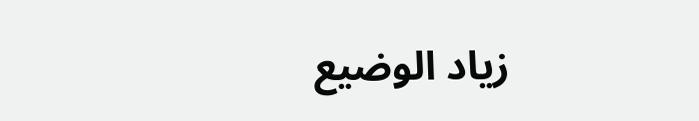زياد الوضيع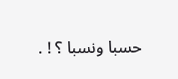حسبا ونسبا ؟ ! .